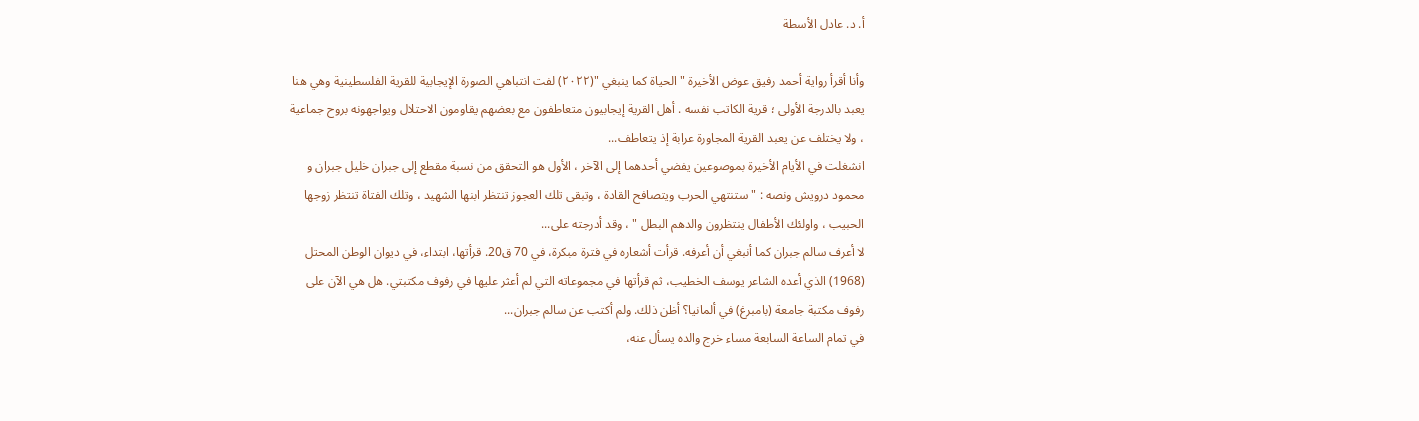أ. د. عادل الأسطة

وأنا أقرأ رواية أحمد رفيق عوض الأخيرة " الحياة كما ينبغي "(٢٠٢٢) لفت انتباهي الصورة الإيجابية للقرية الفلسطينية وهي هنا يعبد بالدرجة الأولى ؛ قرية الكاتب نفسه . أهل القرية إيجابيون متعاطفون مع بعضهم يقاومون الاحتلال ويواجهونه بروح جماعية ، ولا يختلف عن يعبد القرية المجاورة عرابة إذ يتعاطف...
انشغلت في الأيام الأخيرة بموصوعين يفضي أحدهما إلى الآخر ، الأول هو التحقق من نسبة مقطع إلى جبران خليل جبران و محمود درويش ونصه : " ستنتهي الحرب ويتصافح القادة ، وتبقى تلك العجوز تنتظر ابنها الشهيد ، وتلك الفتاة تنتظر زوجها الحبيب ، واولئك الأطفال ينتظرون والدهم البطل " ، وقد أدرجته على...
لا أعرف سالم جبران كما أنبغي أن أعرفه. قرأت أشعاره في فترة مبكرة، في 70 ق20. قرأتها، ابتداء، في ديوان الوطن المحتل (1968) الذي أعده الشاعر يوسف الخطيب، ثم قرأتها في مجموعاته التي لم أعثر عليها في رفوف مكتبتي. هل هي الآن على رفوف مكتبة جامعة (بامبرغ) في ألمانيا؟ أظن ذلك. ولم أكتب عن سالم جبران...
في تمام الساعة السابعة مساء خرج والده يسأل عنه،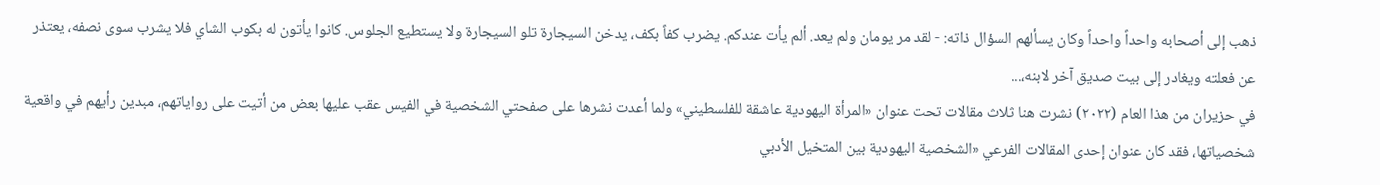ذهب إلى أصحابه واحداً واحداً وكان يسألهم السؤال ذاته: - لقد مر يومان ولم يعد. ألم يأت عندكم. يضرب كفاً بكف، يدخن السيجارة تلو السيجارة ولا يستطيع الجلوس. كانوا يأتون له بكوب الشاي فلا يشرب سوى نصفه، يعتذر عن فعلته ويغادر إلى بيت صديق آخر لابنه،...
في حزيران من هذا العام (٢٠٢٢) نشرت هنا ثلاث مقالات تحت عنوان «المرأة اليهودية عاشقة للفلسطيني» ولما أعدت نشرها على صفحتي الشخصية في الفيس عقب عليها بعض من أتيت على رواياتهم، مبدين رأيهم في واقعية شخصياتها، فقد كان عنوان إحدى المقالات الفرعي «الشخصية اليهودية بين المتخيل الأدبي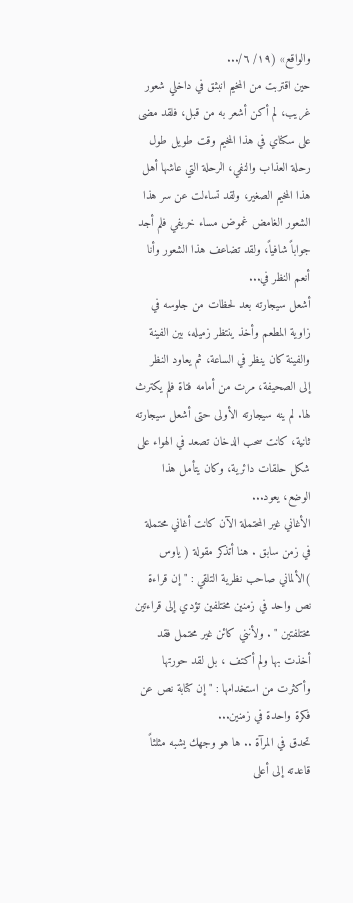والواقع» (١٩/ ٦/...
حين اقتربت من المخيم انبثق في داخلي شعور غريب، لم أكن أشعر به من قبل، فلقد مضى على سكناي في هذا المخيم وقت طويل طول رحلة العذاب والنفي، الرحلة التي عاشها أهل هذا المخيم الصغير، ولقد تساءلت عن سر هذا الشعور الغامض غموض مساء خريفي فلم أجد جواباً شافياً، ولقد تضاعف هذا الشعور وأنا أنعم النظر في...
أشعل سيجارته بعد لحظات من جلوسه في زاوية المطعم وأخذ ينتظر زميله، بين الفينة والفينة كان ينظر في الساعة، ثم يعاود النظر إلى الصحيفة، مرت من أمامه فتاة فلم يكترث لها. لم ينه سيجارته الأولى حتى أشعل سيجارته ثانية، كانت سحب الدخان تصعد في الهواء على شكل حلقات دائرية، وكان يتأمل هذا الوضع، يعود...
الأغاني غير المحتملة الآن كانت أغاني محتملة في زمن سابق . هنا أتذكر مقولة ( ياوس )الألماني صاحب نظرية التلقي : " إن قراءة نص واحد في زمنين مختلفين تؤدي إلى قراءتين مختلفتين " . ولأنني كائن غير محتمل فقد أخذت بها ولم أكتف ، بل لقد حورتها وأكثرت من استخدامها : " إن كتابة نص عن فكرة واحدة في زمنين...
تحدق في المرآة .. ها هو وجهك يشبه مثلثاً قاعدته إلى أعلى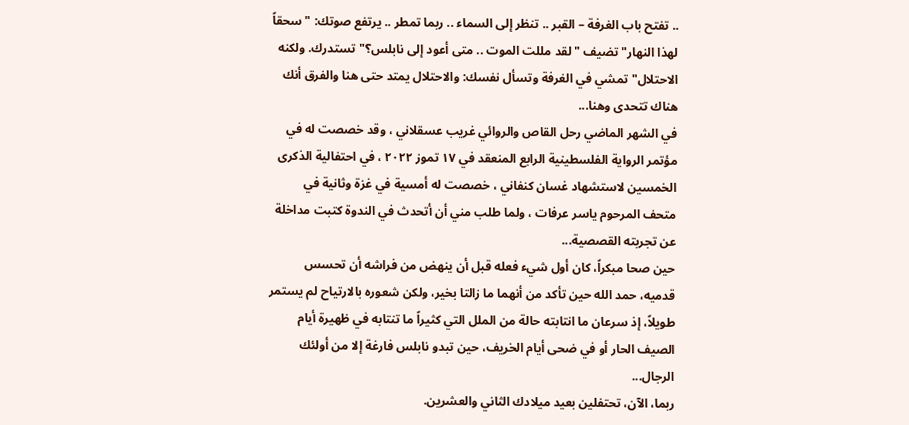.. تفتح باب الغرفة – القبر .. تنظر إلى السماء .. ربما تمطر .. يرتفع صوتك: "سحقاً لهذا النهار" تضيف "لقد مللت الموت .. متى أعود إلى نابلس؟" تستدرك. ولكنه الاحتلال" تمشي في الغرفة وتسأل نفسك: والاحتلال يمتد حتى هنا والفرق أنك هناك تتحدى وهنا...
في الشهر الماضي رحل القاص والروائي غريب عسقلاني ، وقد خصصت له في مؤتمر الرواية الفلسطينية الرابع المنعقد في ١٧ تموز ٢٠٢٢ ، في احتفالية الذكرى الخمسين لاستشهاد غسان كنفاني ، خصصت له أمسية في غزة وثانية في متحف المرحوم ياسر عرفات ، ولما طلب مني أن أتحدث في الندوة كتبت مداخلة عن تجربته القصصية...
حين صحا مبكراً، كان أول شيء فعله قبل أن ينهض من فراشه أن تحسس قدميه، حمد الله حين تأكد من أنهما ما زالتا بخير، ولكن شعوره بالارتياح لم يستمر طويلاً، إذ سرعان ما انتابته حالة من الملل التي كثيراً ما تنتابه في ظهيرة أيام الصيف الحار أو في ضحى أيام الخريف، حين تبدو نابلس فارغة إلا من أولئك الرجال...
ربما، الآن، تحتفلين بعيد ميلادك الثاني والعشرين.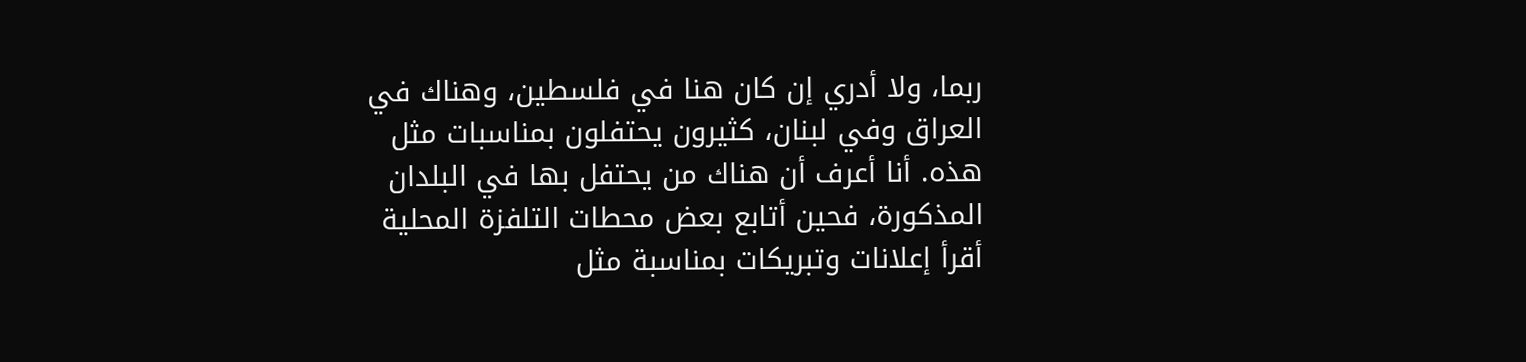ربما، ولا أدري إن كان هنا في فلسطين، وهناك في العراق وفي لبنان، كثيرون يحتفلون بمناسبات مثل هذه. أنا أعرف أن هناك من يحتفل بها في البلدان المذكورة، فحين أتابع بعض محطات التلفزة المحلية أقرأ إعلانات وتبريكات بمناسبة مثل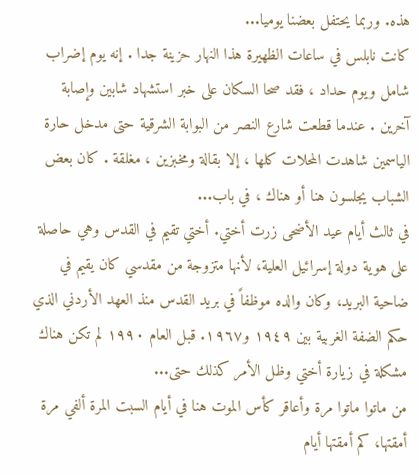هذه. وربما يحتفل بعضنا يوميا...
كانت نابلس في ساعات الظهيرة هذا النهار حزينة جدا . إنه يوم إضراب شامل ويوم حداد ، فقد صحا السكان على خبر استشهاد شابين وإصابة آخرين . عندما قطعت شارع النصر من البوابة الشرقية حتى مدخل حارة الياسمين شاهدت المحلات كلها ، إلا بقالة ومخبزين ، مغلقة . كان بعض الشباب يجلسون هنا أو هناك ، في باب...
في ثالث أيام عيد الأضحى زرت أختي. أختي تقيم في القدس وهي حاصلة على هوية دولة إسرائيل العلية، لأنها متزوجة من مقدسي كان يقيم في ضاحية البريد، وكان والده موظفاً في بريد القدس منذ العهد الأردني الذي حكم الضفة الغربية بين ١٩٤٩ و١٩٦٧. قبل العام ١٩٩٠ لم تكن هناك مشكلة في زيارة أختي وظل الأمر كذلك حتى...
من ماتوا ماتوا مرة وأعاقر كأس الموت هنا في أيام السبت المرة ألفي مرة أمقتها، كم أمقتها أيام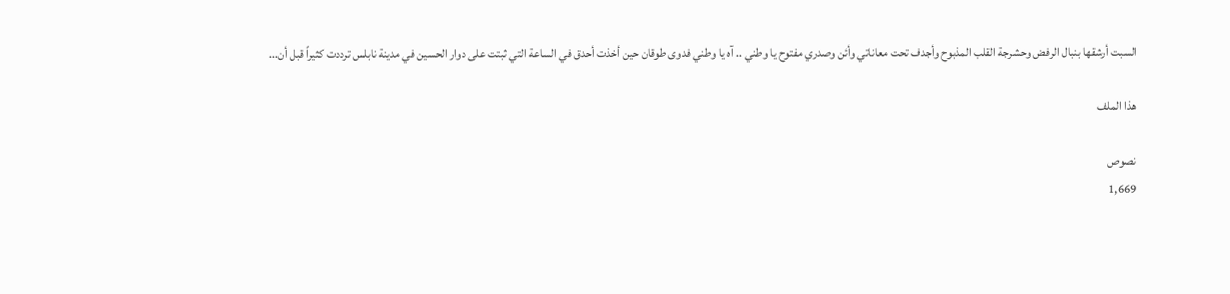السبت أرشقها بنبال الرفض وحشرجة القلب المذبوح وأجدف تحت معاناتي وأئن وصدري مفتوح يا وطني .. آه يا وطني فدوى طوقان حين أخذت أحدق في الساعة التي ثبتت على دوار الحسين في مدينة نابلس ترددت كثيراً قبل أن...

هذا الملف

نصوص
1,669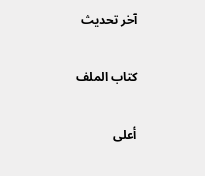آخر تحديث

كتاب الملف

أعلى